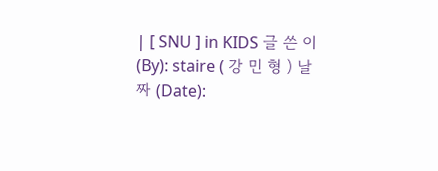| [ SNU ] in KIDS 글 쓴 이(By): staire ( 강 민 형 ) 날 짜 (Date):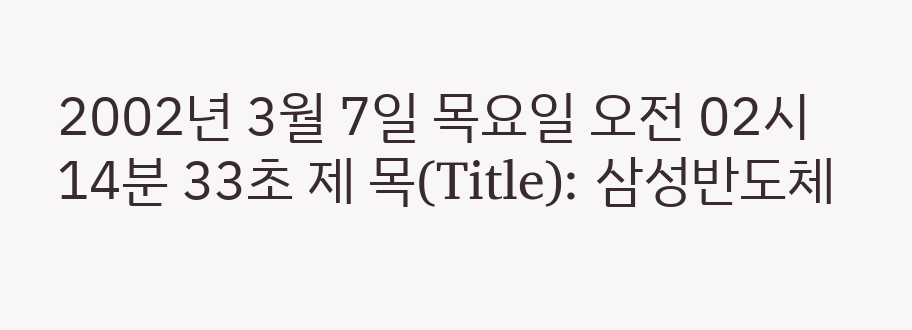2002년 3월 7일 목요일 오전 02시 14분 33초 제 목(Title): 삼성반도체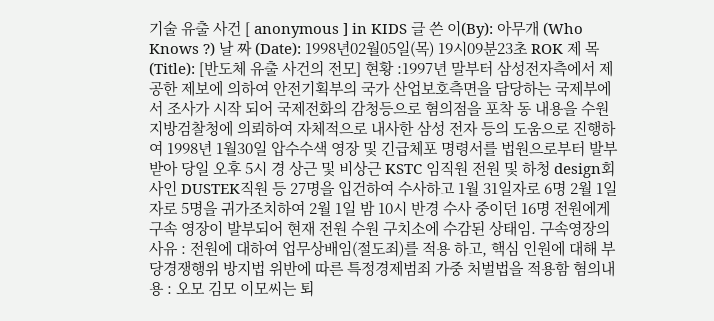기술 유출 사건 [ anonymous ] in KIDS 글 쓴 이(By): 아무개 (Who Knows ?) 날 짜 (Date): 1998년02월05일(목) 19시09분23초 ROK 제 목(Title): [반도체 유출 사건의 전모] 현황 :1997년 말부터 삼성전자측에서 제공한 제보에 의하여 안전기획부의 국가 산업보호측면을 담당하는 국제부에서 조사가 시작 되어 국제전화의 감청등으로 혐의점을 포착 동 내용을 수원 지방검찰청에 의뢰하여 자체적으로 내사한 삼성 전자 등의 도움으로 진행하여 1998년 1월30일 압수수색 영장 및 긴급체포 명령서를 법원으로부터 발부받아 당일 오후 5시 경 상근 및 비상근 KSTC 임직원 전원 및 하청 design회사인 DUSTEK직원 등 27명을 입건하여 수사하고 1월 31일자로 6명 2월 1일자로 5명을 귀가조치하여 2월 1일 밤 10시 반경 수사 중이던 16명 전원에게 구속 영장이 발부되어 현재 전원 수원 구치소에 수감된 상태임. 구속영장의 사유 : 전원에 대하여 업무상배임(절도죄)를 적용 하고, 핵심 인원에 대해 부당경쟁행위 방지법 위반에 따른 특정경제범죄 가중 처벌법을 적용함 혐의내용 : 오모 김모 이모씨는 퇴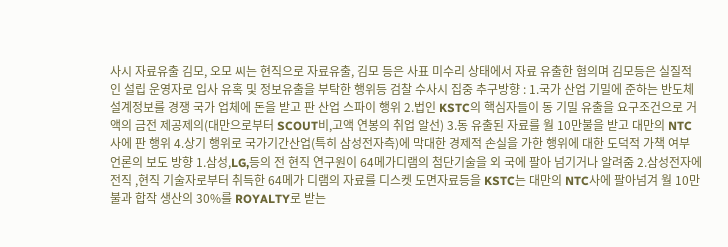사시 자료유출 김모, 오모 씨는 현직으로 자료유출, 김모 등은 사표 미수리 상태에서 자료 유출한 혐의며 김모등은 실질적인 설립 운영자로 입사 유혹 및 정보유출을 부탁한 행위등 검찰 수사시 집중 추구방향 : 1.국가 산업 기밀에 준하는 반도체 설계정보를 경쟁 국가 업체에 돈을 받고 판 산업 스파이 행위 2.법인 KSTC의 핵심자들이 동 기밀 유출을 요구조건으로 거액의 금전 제공제의(대만으로부터 SCOUT비,고액 연봉의 취업 알선) 3.동 유출된 자료를 월 10만불을 받고 대만의 NTC사에 판 행위 4.상기 행위로 국가기간산업(특히 삼성전자측)에 막대한 경제적 손실을 가한 행위에 대한 도덕적 가책 여부 언론의 보도 방향 1.삼성,LG,등의 전 현직 연구원이 64메가디램의 첨단기술을 외 국에 팔아 넘기거나 알려줌 2.삼성전자에 전직 ,현직 기술자로부터 취득한 64메가 디램의 자료를 디스켓 도면자료등을 KSTC는 대만의 NTC사에 팔아넘겨 월 10만불과 합작 생산의 30%를 ROYALTY로 받는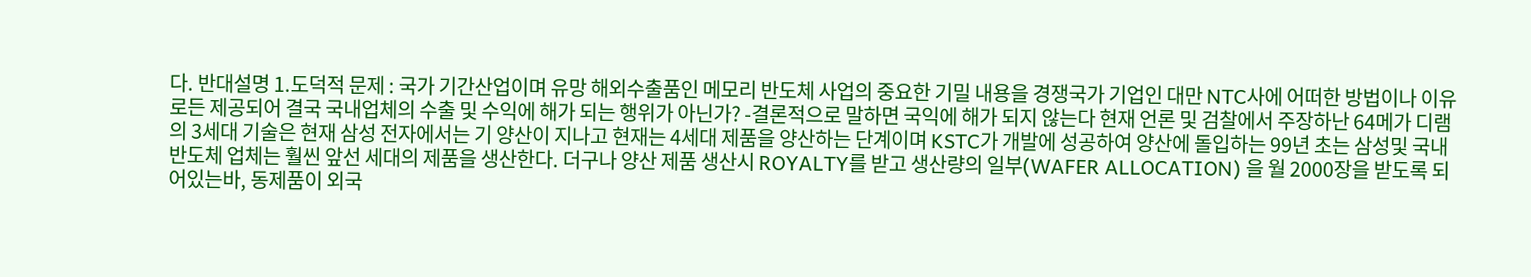다. 반대설명 1.도덕적 문제 : 국가 기간산업이며 유망 해외수출품인 메모리 반도체 사업의 중요한 기밀 내용을 경쟁국가 기업인 대만 NTC사에 어떠한 방법이나 이유로든 제공되어 결국 국내업체의 수출 및 수익에 해가 되는 행위가 아닌가? -결론적으로 말하면 국익에 해가 되지 않는다 현재 언론 및 검찰에서 주장하난 64메가 디램의 3세대 기술은 현재 삼성 전자에서는 기 양산이 지나고 현재는 4세대 제품을 양산하는 단계이며 KSTC가 개발에 성공하여 양산에 돌입하는 99년 초는 삼성및 국내 반도체 업체는 훨씬 앞선 세대의 제품을 생산한다. 더구나 양산 제품 생산시 ROYALTY를 받고 생산량의 일부(WAFER ALLOCATION) 을 월 2000장을 받도록 되어있는바, 동제품이 외국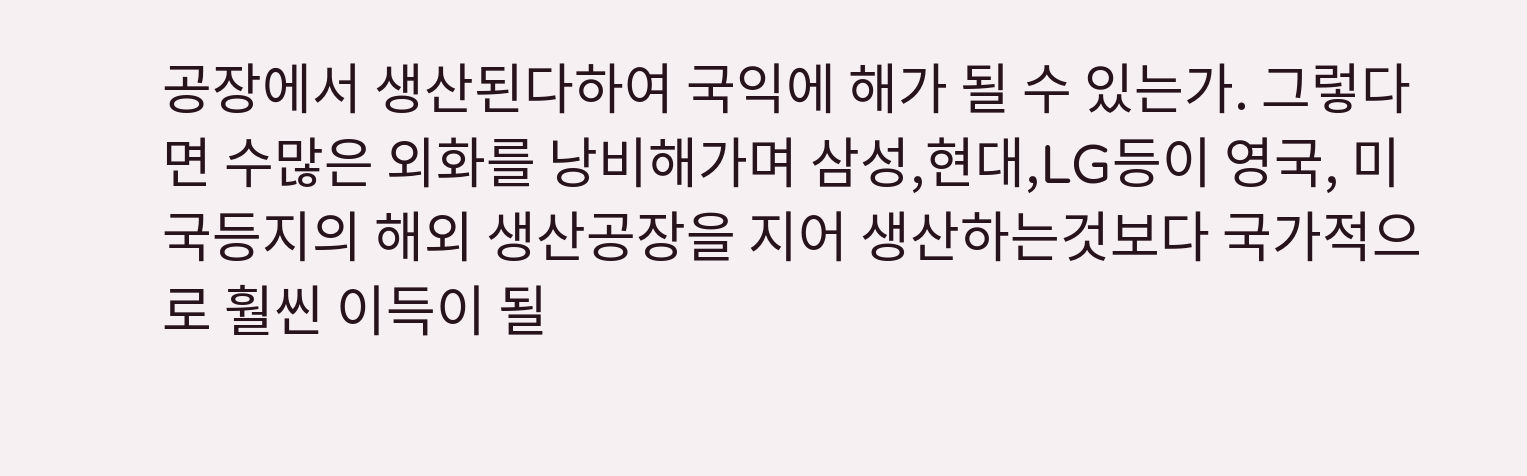공장에서 생산된다하여 국익에 해가 될 수 있는가. 그렇다면 수많은 외화를 낭비해가며 삼성,현대,LG등이 영국, 미국등지의 해외 생산공장을 지어 생산하는것보다 국가적으로 훨씬 이득이 될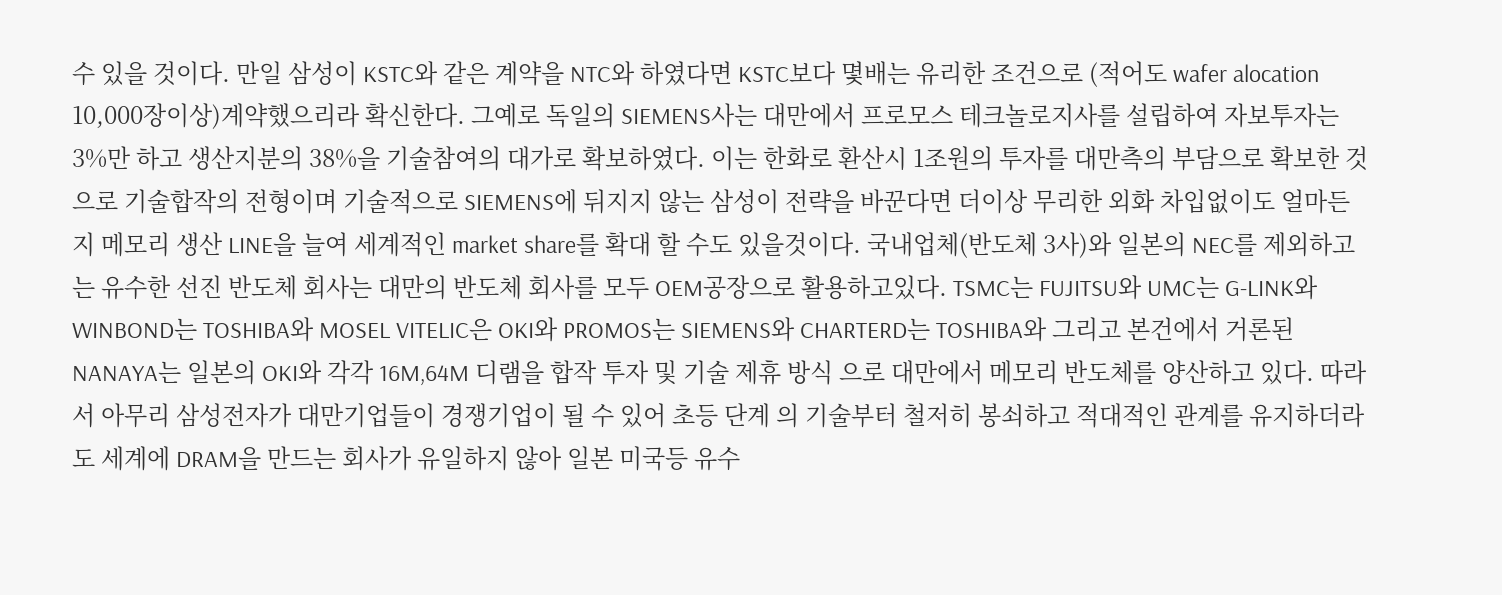수 있을 것이다. 만일 삼성이 KSTC와 같은 계약을 NTC와 하였다면 KSTC보다 몇배는 유리한 조건으로 (적어도 wafer alocation 10,000장이상)계약했으리라 확신한다. 그예로 독일의 SIEMENS사는 대만에서 프로모스 테크놀로지사를 설립하여 자보투자는 3%만 하고 생산지분의 38%을 기술참여의 대가로 확보하였다. 이는 한화로 환산시 1조원의 투자를 대만측의 부담으로 확보한 것으로 기술합작의 전형이며 기술적으로 SIEMENS에 뒤지지 않는 삼성이 전략을 바꾼다면 더이상 무리한 외화 차입없이도 얼마든지 메모리 생산 LINE을 늘여 세계적인 market share를 확대 할 수도 있을것이다. 국내업체(반도체 3사)와 일본의 NEC를 제외하고는 유수한 선진 반도체 회사는 대만의 반도체 회사를 모두 OEM공장으로 활용하고있다. TSMC는 FUJITSU와 UMC는 G-LINK와 WINBOND는 TOSHIBA와 MOSEL VITELIC은 OKI와 PROMOS는 SIEMENS와 CHARTERD는 TOSHIBA와 그리고 본건에서 거론된 NANAYA는 일본의 OKI와 각각 16M,64M 디램을 합작 투자 및 기술 제휴 방식 으로 대만에서 메모리 반도체를 양산하고 있다. 따라서 아무리 삼성전자가 대만기업들이 경쟁기업이 될 수 있어 초등 단계 의 기술부터 철저히 봉쇠하고 적대적인 관계를 유지하더라도 세계에 DRAM을 만드는 회사가 유일하지 않아 일본 미국등 유수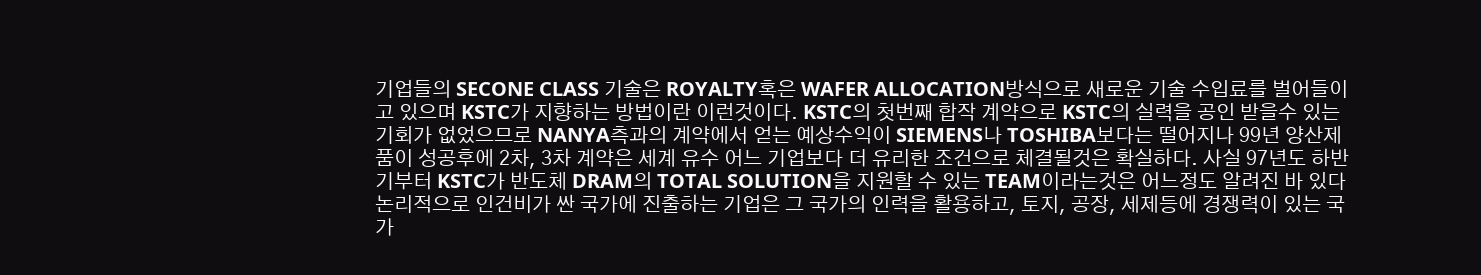기업들의 SECONE CLASS 기술은 ROYALTY혹은 WAFER ALLOCATION방식으로 새로운 기술 수입료를 벌어들이고 있으며 KSTC가 지향하는 방법이란 이런것이다. KSTC의 첫번째 합작 계약으로 KSTC의 실력을 공인 받을수 있는 기회가 없었으므로 NANYA측과의 계약에서 얻는 예상수익이 SIEMENS나 TOSHIBA보다는 떨어지나 99년 양산제품이 성공후에 2차, 3차 계약은 세계 유수 어느 기업보다 더 유리한 조건으로 체결될것은 확실하다. 사실 97년도 하반기부터 KSTC가 반도체 DRAM의 TOTAL SOLUTION을 지원할 수 있는 TEAM이라는것은 어느정도 알려진 바 있다 논리적으로 인건비가 싼 국가에 진출하는 기업은 그 국가의 인력을 활용하고, 토지, 공장, 세제등에 경쟁력이 있는 국가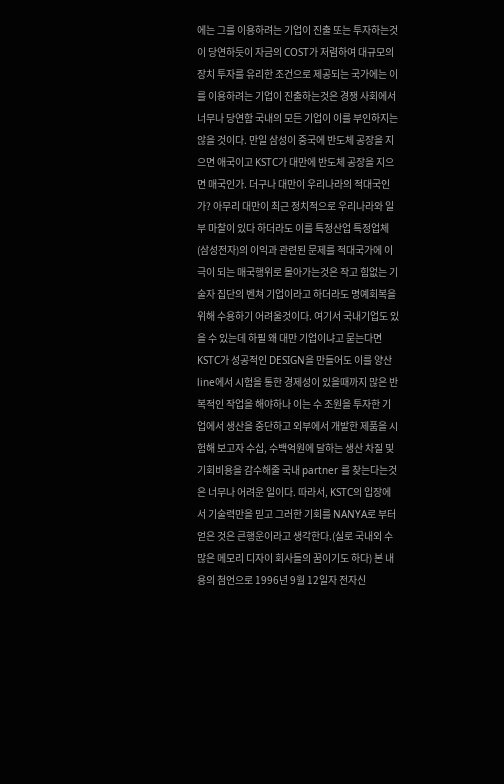에는 그를 이용하려는 기업이 진출 또는 투자하는것이 당연하듯이 자금의 COST가 저렴하여 대규모의 장치 투자를 유리한 조건으로 제공되는 국가에는 이를 이용하려는 기업이 진출하는것은 경쟁 사회에서 너무나 당연함 국내의 모든 기업이 이를 부인하지는 않을 것이다. 만일 삼성이 중국에 반도체 공장을 지으면 애국이고 KSTC가 대만에 반도체 공장을 지으면 매국인가. 더구나 대만이 우리나라의 적대국인가? 아무리 대만이 최근 정치적으로 우리나라와 일부 마찰이 있다 하더라도 이를 특정산업 특정업체(삼성전자)의 이익과 관련된 문제를 적대국가에 이극이 되는 매국행위로 몰아가는것은 작고 힘없는 기술자 집단의 벤쳐 기업이라고 하더라도 명예회복을 위해 수용하기 어려울것이다. 여기서 국내기업도 있을 수 있는데 하필 왜 대만 기업이냐고 묻는다면 KSTC가 성공적인 DESIGN을 만들어도 이를 양산 line에서 시험을 통한 경제성이 있을때까지 많은 반복적인 작업을 해야하나 이는 수 조원을 투자한 기업에서 생산을 중단하고 외부에서 개발한 제품을 시험해 보고자 수십, 수백억원에 달하는 생산 차질 및 기회비용을 감수해줄 국내 partner 를 찾는다는것은 너무나 어려운 일이다. 따라서, KSTC의 입장에서 기술력만을 믿고 그러한 기회를 NANYA로 부터 얻은 것은 큰행운이라고 생각한다.(실로 국내외 수많은 메모리 디자이 회사들의 꿈이기도 하다) 본 내용의 첨언으로 1996년 9월 12일자 전자신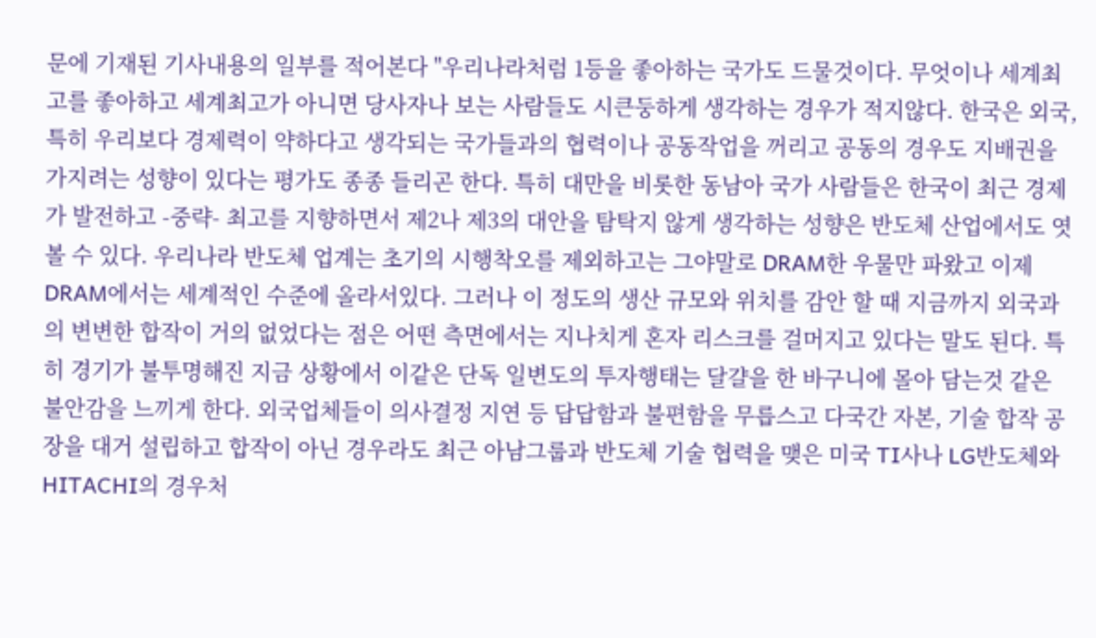문에 기재된 기사내용의 일부를 적어본다 "우리나라처럼 1등을 좋아하는 국가도 드물것이다. 무엇이나 세계최고를 좋아하고 세계최고가 아니면 당사자나 보는 사람들도 시큰둥하게 생각하는 경우가 적지않다. 한국은 외국, 특히 우리보다 경제력이 약하다고 생각되는 국가들과의 협력이나 공동작업을 꺼리고 공동의 경우도 지배권을 가지려는 성향이 있다는 평가도 종종 들리곤 한다. 특히 대만을 비롯한 동남아 국가 사람들은 한국이 최근 경제가 발전하고 -중략- 최고를 지향하면서 제2나 제3의 대안을 탐탁지 않게 생각하는 성향은 반도체 산업에서도 엿볼 수 있다. 우리나라 반도체 업계는 초기의 시행착오를 제외하고는 그야말로 DRAM한 우물만 파왔고 이제 DRAM에서는 세계적인 수준에 올라서있다. 그러나 이 정도의 생산 규모와 위치를 감안 할 때 지금까지 외국과의 변변한 합작이 거의 없었다는 점은 어떤 측면에서는 지나치게 혼자 리스크를 걸머지고 있다는 말도 된다. 특히 경기가 불투명해진 지금 상황에서 이같은 단독 일변도의 투자행태는 달걀을 한 바구니에 몰아 담는것 같은 불안감을 느끼게 한다. 외국업체들이 의사결정 지연 등 답답함과 불편함을 무릅스고 다국간 자본, 기술 합작 공장을 대거 설립하고 합작이 아닌 경우라도 최근 아남그룹과 반도체 기술 협력을 맺은 미국 TI사나 LG반도체와 HITACHI의 경우처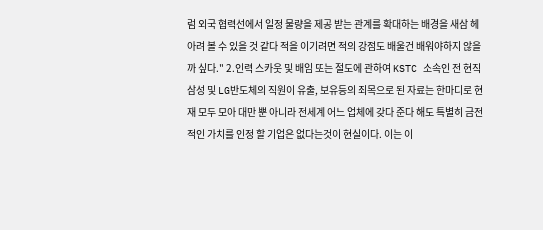럼 외국 협력선에서 일정 물량을 제공 받는 관계를 확대하는 배경을 새삼 헤아려 볼 수 있을 것 같다 적을 이기려면 적의 강점도 배울건 배워야하지 않을까 싶다." 2.인력 스카웃 및 배임 또는 절도에 관하여 KSTC 소속인 전 현직 삼성 및 LG반도체의 직원이 유출, 보유등의 죄목으로 된 자료는 한마디로 현재 모두 모아 대만 뿐 아니라 전세계 어느 업체에 갖다 준다 해도 특별히 금전적인 가치를 인정 할 기업은 없다는것이 현실이다. 이는 이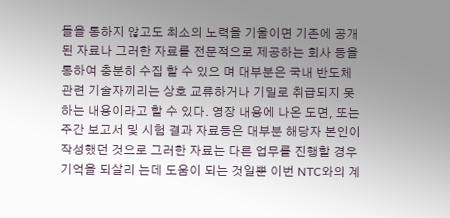들을 통하지 않고도 최소의 노력을 기울이면 기존에 공개된 자료나 그러한 자료를 전문적으로 제공하는 회사 등을 통하여 충분히 수집 할 수 있으 며 대부분은 국내 반도체 관련 기술자끼리는 상호 교류하거나 기밀로 취급되지 못하는 내용이라고 할 수 있다. 영장 내용에 나온 도면, 또는 주간 보고서 및 시험 결과 자료등은 대부분 해당자 본인이 작성했던 것으로 그러한 자료는 다른 업무를 진행할 경우 기억을 되살리 는데 도움이 되는 것일뿐 이번 NTC와의 계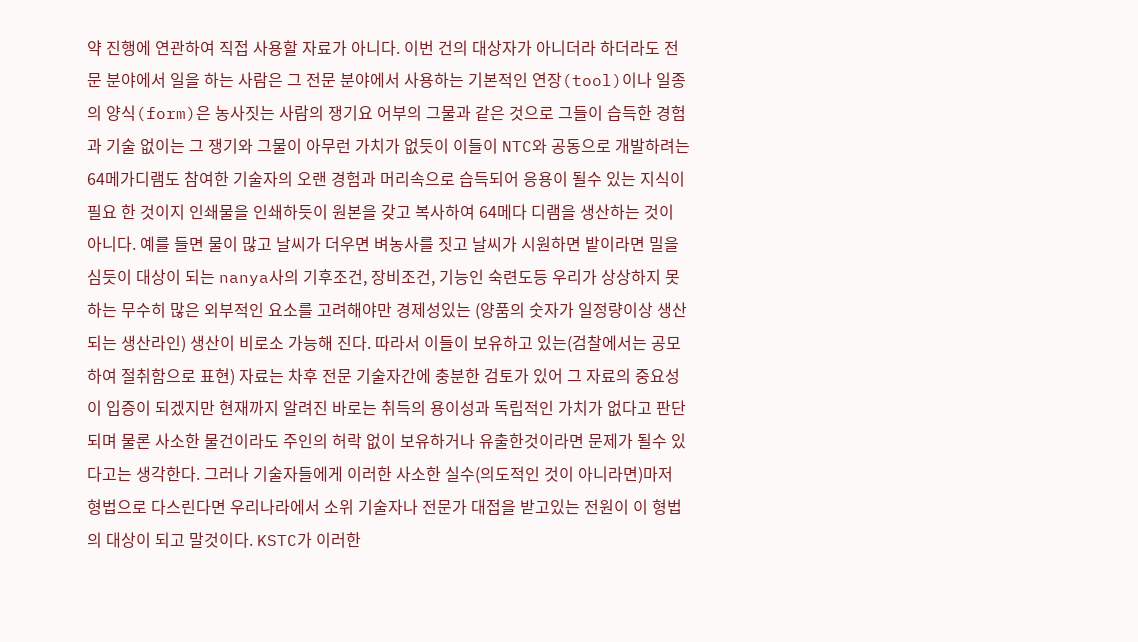약 진행에 연관하여 직접 사용할 자료가 아니다. 이번 건의 대상자가 아니더라 하더라도 전문 분야에서 일을 하는 사람은 그 전문 분야에서 사용하는 기본적인 연장(tool)이나 일종의 양식(form)은 농사짓는 사람의 쟁기요 어부의 그물과 같은 것으로 그들이 습득한 경험과 기술 없이는 그 쟁기와 그물이 아무런 가치가 없듯이 이들이 NTC와 공동으로 개발하려는 64메가디램도 참여한 기술자의 오랜 경험과 머리속으로 습득되어 응용이 될수 있는 지식이 필요 한 것이지 인쇄물을 인쇄하듯이 원본을 갖고 복사하여 64메다 디램을 생산하는 것이 아니다. 예를 들면 물이 많고 날씨가 더우면 벼농사를 짓고 날씨가 시원하면 밭이라면 밀을 심듯이 대상이 되는 nanya사의 기후조건, 장비조건, 기능인 숙련도등 우리가 상상하지 못하는 무수히 많은 외부적인 요소를 고려해야만 경제성있는 (양품의 숫자가 일정량이상 생산되는 생산라인) 생산이 비로소 가능해 진다. 따라서 이들이 보유하고 있는(검찰에서는 공모하여 절취함으로 표현) 자료는 차후 전문 기술자간에 충분한 검토가 있어 그 자료의 중요성이 입증이 되겠지만 현재까지 알려진 바로는 취득의 용이성과 독립적인 가치가 없다고 판단 되며 물론 사소한 물건이라도 주인의 허락 없이 보유하거나 유출한것이라면 문제가 될수 있다고는 생각한다. 그러나 기술자들에게 이러한 사소한 실수(의도적인 것이 아니라면)마저 형법으로 다스린다면 우리나라에서 소위 기술자나 전문가 대접을 받고있는 전원이 이 형법 의 대상이 되고 말것이다. KSTC가 이러한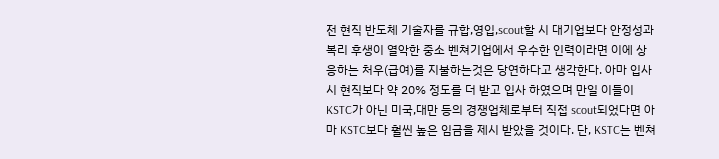전 현직 반도체 기술자를 규합,영입,scout할 시 대기업보다 안정성과 복리 후생이 열악한 중소 벤쳐기업에서 우수한 인력이라면 이에 상응하는 처우(급여)를 지불하는것은 당연하다고 생각한다. 아마 입사시 현직보다 약 20% 정도를 더 받고 입사 하였으며 만일 이들이 KSTC가 아닌 미국,대만 등의 경쟁업체로부터 직접 scout되었다면 아마 KSTC보다 훨씬 높은 임금을 제시 받았을 것이다. 단, KSTC는 벤쳐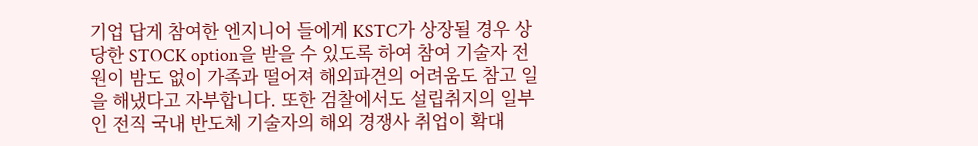기업 답게 참여한 엔지니어 들에게 KSTC가 상장될 경우 상당한 STOCK option을 받을 수 있도록 하여 참여 기술자 전원이 밤도 없이 가족과 떨어져 해외파견의 어려움도 참고 일을 해냈다고 자부합니다. 또한 검찰에서도 설립취지의 일부인 전직 국내 반도체 기술자의 해외 경쟁사 취업이 확대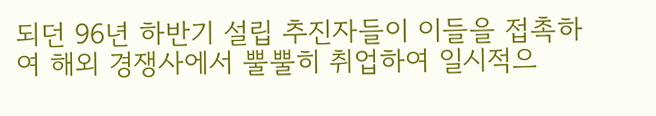되던 96년 하반기 설립 추진자들이 이들을 접촉하여 해외 경쟁사에서 뿔뿔히 취업하여 일시적으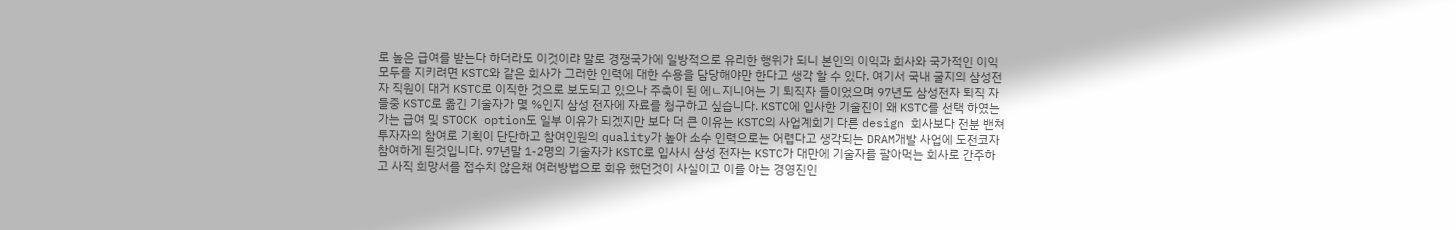로 높은 급여를 받는다 하더라도 이것이랴 말로 경쟁국가에 일방적으로 유리한 행위가 되니 본인의 이익과 회사와 국가적인 이익 모두를 지키려면 KSTC와 같은 회사가 그러한 인력에 대한 수용을 담당해야만 한다고 생각 할 수 있다. 여기서 국내 굴지의 삼성전자 직원이 대거 KSTC로 이직한 것으로 보도되고 있으나 주축이 된 에ㄴ지니어는 기 퇴직자 들이었으며 97년도 삼성전자 퇴직 자들중 KSTC로 옮긴 기술자가 몇 %인지 삼성 전자에 자료를 청구하고 싶습니다. KSTC에 입사한 기술진이 왜 KSTC를 선택 하였는가는 급여 및 STOCK option도 일부 이유가 되겠지만 보다 더 큰 이유는 KSTC의 사업계회기 다른 design 회사보다 전분 밴쳐투자자의 참여로 기획이 단단하고 참여인원의 quality가 높아 소수 인력으로는 어렵다고 생각되는 DRAM개발 사업에 도전코자 참여하게 된것입니다. 97년말 1-2명의 기술자가 KSTC로 입사시 삼성 전자는 KSTC가 대만에 기술자를 팔아먹는 회사로 간주하고 사직 희망서를 접수치 않은채 여러방법으로 회유 했던것이 사실이고 이를 아는 경영진인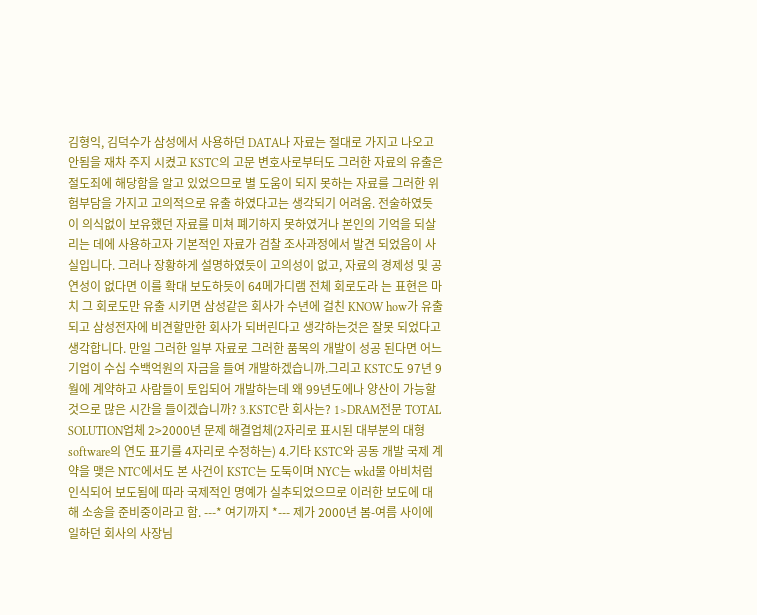김형익, 김덕수가 삼성에서 사용하던 DATA나 자료는 절대로 가지고 나오고 안됨을 재차 주지 시켰고 KSTC의 고문 변호사로부터도 그러한 자료의 유출은 절도죄에 해당함을 알고 있었으므로 별 도움이 되지 못하는 자료를 그러한 위험부담을 가지고 고의적으로 유출 하였다고는 생각되기 어려움. 전술하였듯이 의식없이 보유했던 자료를 미쳐 폐기하지 못하였거나 본인의 기억을 되살리는 데에 사용하고자 기본적인 자료가 검찰 조사과정에서 발견 되었음이 사실입니다. 그러나 장황하게 설명하였듯이 고의성이 없고, 자료의 경제성 및 공연성이 없다면 이를 확대 보도하듯이 64메가디램 전체 회로도라 는 표현은 마치 그 회로도만 유출 시키면 삼성같은 회사가 수년에 걸친 KNOW how가 유출되고 삼성전자에 비견할만한 회사가 되버린다고 생각하는것은 잘못 되었다고 생각합니다. 만일 그러한 일부 자료로 그러한 품목의 개발이 성공 된다면 어느 기업이 수십 수백억원의 자금을 들여 개발하겠습니까.그리고 KSTC도 97년 9월에 계약하고 사람들이 토입되어 개발하는데 왜 99년도에나 양산이 가능할 것으로 많은 시간을 들이겠습니까? 3.KSTC란 회사는? 1>DRAM전문 TOTAL SOLUTION업체 2>2000년 문제 해결업체(2자리로 표시된 대부분의 대형 software의 연도 표기를 4자리로 수정하는) 4.기타 KSTC와 공동 개발 국제 계약을 맺은 NTC에서도 본 사건이 KSTC는 도둑이며 NYC는 wkd물 아비처럼 인식되어 보도됨에 따라 국제적인 명예가 실추되었으므로 이러한 보도에 대해 소송을 준비중이라고 함. ---* 여기까지 *--- 제가 2000년 봄-여름 사이에 일하던 회사의 사장님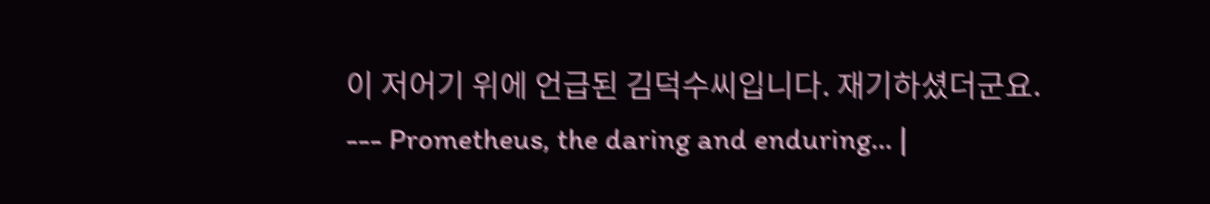이 저어기 위에 언급된 김덕수씨입니다. 재기하셨더군요. --- Prometheus, the daring and enduring... |